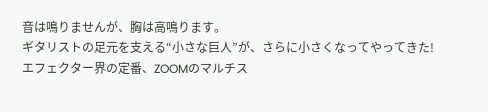音は鳴りませんが、胸は高鳴ります。
ギタリストの足元を支える“小さな巨人”が、さらに小さくなってやってきた!
エフェクター界の定番、ZOOMのマルチス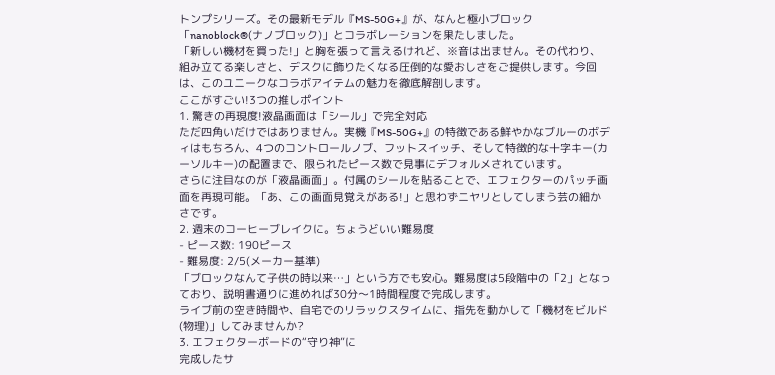トンプシリーズ。その最新モデル『MS-50G+』が、なんと極小ブロック「nanoblock®(ナノブロック)」とコラボレーションを果たしました。
「新しい機材を買った!」と胸を張って言えるけれど、※音は出ません。その代わり、組み立てる楽しさと、デスクに飾りたくなる圧倒的な愛おしさをご提供します。今回は、このユニークなコラボアイテムの魅力を徹底解剖します。
ここがすごい!3つの推しポイント
1. 驚きの再現度!液晶画面は「シール」で完全対応
ただ四角いだけではありません。実機『MS-50G+』の特徴である鮮やかなブルーのボディはもちろん、4つのコントロールノブ、フットスイッチ、そして特徴的な十字キー(カーソルキー)の配置まで、限られたピース数で見事にデフォルメされています。
さらに注目なのが「液晶画面」。付属のシールを貼ることで、エフェクターのパッチ画面を再現可能。「あ、この画面見覚えがある!」と思わずニヤリとしてしまう芸の細かさです。
2. 週末のコーヒーブレイクに。ちょうどいい難易度
- ピース数: 190ピース
- 難易度: 2/5(メーカー基準)
「ブロックなんて子供の時以来…」という方でも安心。難易度は5段階中の「2」となっており、説明書通りに進めれば30分〜1時間程度で完成します。
ライブ前の空き時間や、自宅でのリラックスタイムに、指先を動かして「機材をビルド(物理)」してみませんか?
3. エフェクターボードの“守り神”に
完成したサ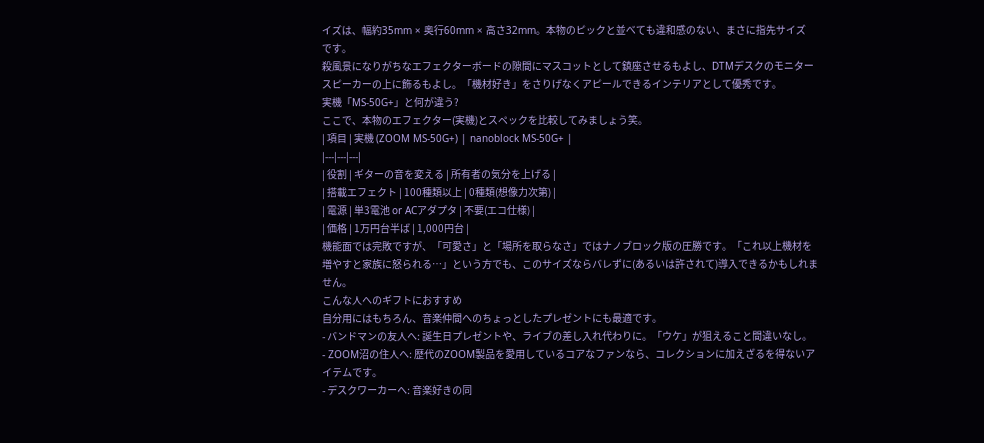イズは、幅約35mm × 奥行60mm × 高さ32mm。本物のピックと並べても違和感のない、まさに指先サイズです。
殺風景になりがちなエフェクターボードの隙間にマスコットとして鎮座させるもよし、DTMデスクのモニタースピーカーの上に飾るもよし。「機材好き」をさりげなくアピールできるインテリアとして優秀です。
実機「MS-50G+」と何が違う?
ここで、本物のエフェクター(実機)とスペックを比較してみましょう笑。
| 項目 | 実機 (ZOOM MS-50G+) | nanoblock MS-50G+ |
|---|---|---|
| 役割 | ギターの音を変える | 所有者の気分を上げる |
| 搭載エフェクト | 100種類以上 | 0種類(想像力次第) |
| 電源 | 単3電池 or ACアダプタ | 不要(エコ仕様) |
| 価格 | 1万円台半ば | 1,000円台 |
機能面では完敗ですが、「可愛さ」と「場所を取らなさ」ではナノブロック版の圧勝です。「これ以上機材を増やすと家族に怒られる…」という方でも、このサイズならバレずに(あるいは許されて)導入できるかもしれません。
こんな人へのギフトにおすすめ
自分用にはもちろん、音楽仲間へのちょっとしたプレゼントにも最適です。
- バンドマンの友人へ: 誕生日プレゼントや、ライブの差し入れ代わりに。「ウケ」が狙えること間違いなし。
- ZOOM沼の住人へ: 歴代のZOOM製品を愛用しているコアなファンなら、コレクションに加えざるを得ないアイテムです。
- デスクワーカーへ: 音楽好きの同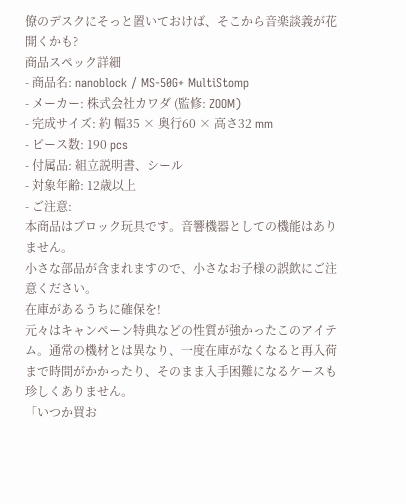僚のデスクにそっと置いておけば、そこから音楽談義が花開くかも?
商品スペック詳細
- 商品名: nanoblock / MS-50G+ MultiStomp
- メーカー: 株式会社カワダ (監修: ZOOM)
- 完成サイズ: 約 幅35 × 奥行60 × 高さ32 mm
- ピース数: 190 pcs
- 付属品: 組立説明書、シール
- 対象年齢: 12歳以上
- ご注意:
本商品はブロック玩具です。音響機器としての機能はありません。
小さな部品が含まれますので、小さなお子様の誤飲にご注意ください。
在庫があるうちに確保を!
元々はキャンペーン特典などの性質が強かったこのアイテム。通常の機材とは異なり、一度在庫がなくなると再入荷まで時間がかかったり、そのまま入手困難になるケースも珍しくありません。
「いつか買お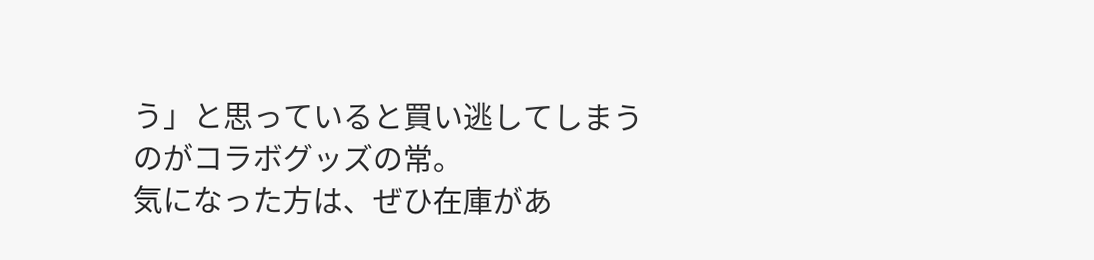う」と思っていると買い逃してしまうのがコラボグッズの常。
気になった方は、ぜひ在庫があ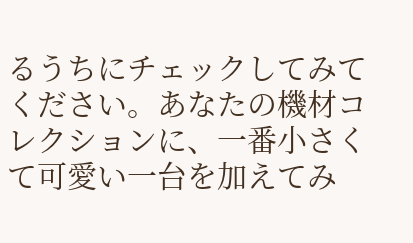るうちにチェックしてみてください。あなたの機材コレクションに、一番小さくて可愛い一台を加えてみ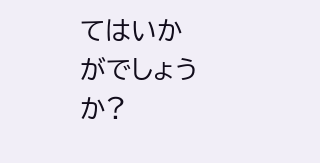てはいかがでしょうか?